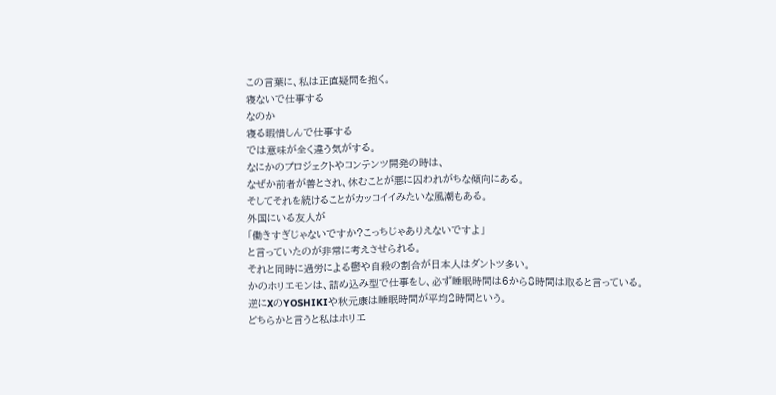この言葉に、私は正直疑問を抱く。
寝ないで仕事する
なのか
寝る暇惜しんで仕事する
では意味が全く違う気がする。
なにかのプロジェクトやコンテンツ開発の時は、
なぜか前者が善とされ、休むことが悪に囚われがちな傾向にある。
そしてそれを続けることがカッコイイみたいな風潮もある。
外国にいる友人が
「働きすぎじゃないですか?こっちじゃありえないですよ」
と言っていたのが非常に考えさせられる。
それと同時に過労による鬱や自殺の割合が日本人はダントツ多い。
かのホリエモンは、詰め込み型で仕事をし、必ず睡眠時間は6から8時間は取ると言っている。
逆にXのYOSHIKIや秋元康は睡眠時間が平均2時間という。
どちらかと言うと私はホリエ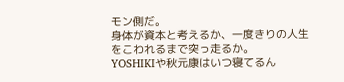モン側だ。
身体が資本と考えるか、一度きりの人生をこわれるまで突っ走るか。
YOSHIKIや秋元康はいつ寝てるん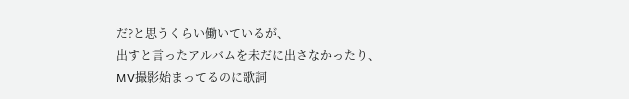だ?と思うくらい働いているが、
出すと言ったアルバムを未だに出さなかったり、
MV撮影始まってるのに歌詞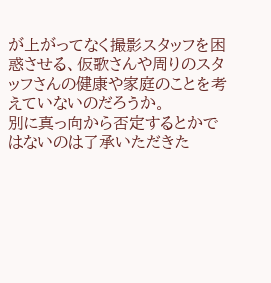が上がってなく撮影スタッフを困惑させる、仮歌さんや周りのスタッフさんの健康や家庭のことを考えていないのだろうか。
別に真っ向から否定するとかではないのは了承いただきた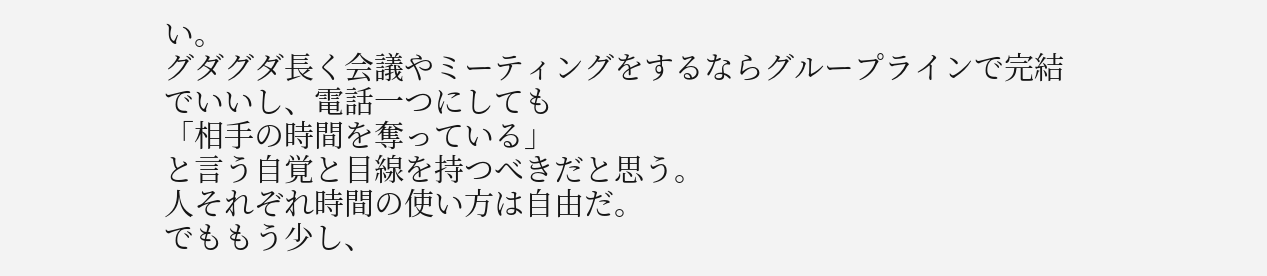い。
グダグダ長く会議やミーティングをするならグループラインで完結でいいし、電話一つにしても
「相手の時間を奪っている」
と言う自覚と目線を持つべきだと思う。
人それぞれ時間の使い方は自由だ。
でももう少し、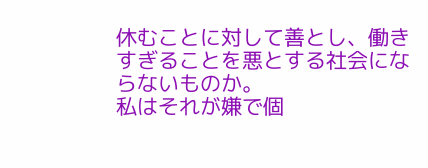休むことに対して善とし、働きすぎることを悪とする社会にならないものか。
私はそれが嫌で個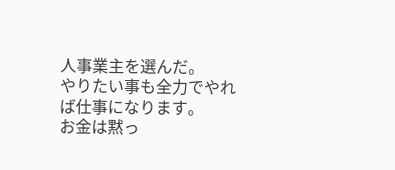人事業主を選んだ。
やりたい事も全力でやれば仕事になります。
お金は黙っ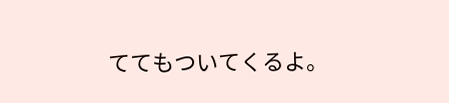ててもついてくるよ。